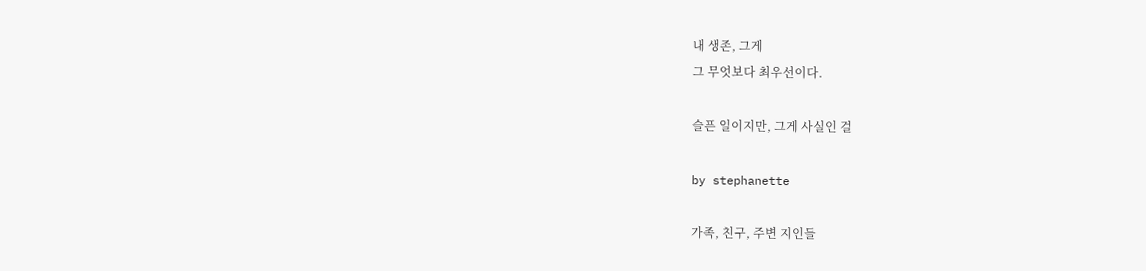내 생존, 그게
그 무엇보다 최우선이다.

슬픈 일이지만, 그게 사실인 걸

by stephanette

가족, 친구, 주변 지인들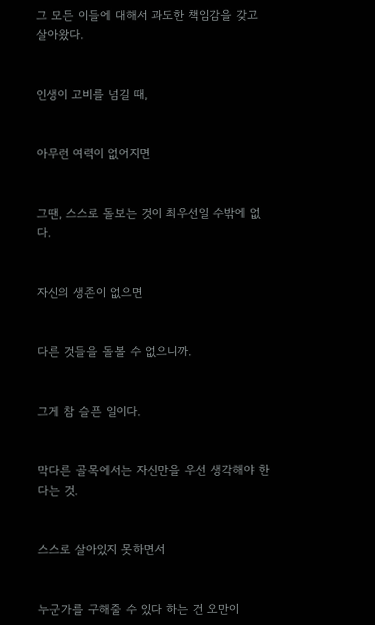그 모든 이들에 대해서 과도한 책임감을 갖고 살아왔다.


인생이 고비를 넘길 때,


아무런 여력이 없어지면


그땐, 스스로 돌보는 것이 최우선일 수밖에 없다.


자신의 생존이 없으면


다른 것들을 돌볼 수 없으니까.


그게 참 슬픈 일이다.


막다른 골목에서는 자신만을 우선 생각해야 한다는 것.


스스로 살아있지 못하면서


누군가를 구해줄 수 있다 하는 건 오만이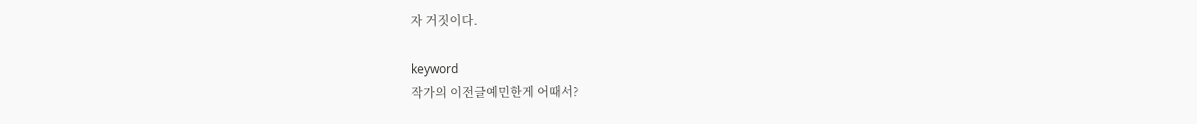자 거짓이다.

keyword
작가의 이전글예민한게 어때서?